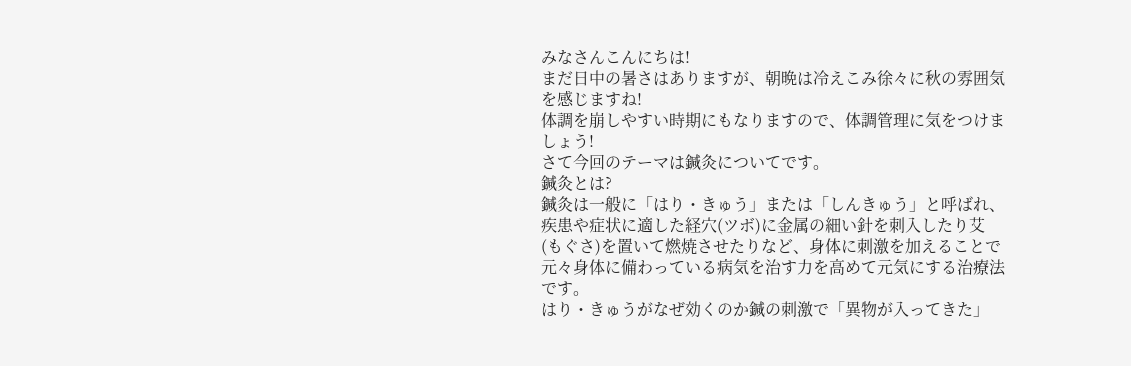みなさんこんにちは!
まだ日中の暑さはありますが、朝晩は冷えこみ徐々に秋の雰囲気を感じますね!
体調を崩しやすい時期にもなりますので、体調管理に気をつけましょう!
さて今回のテーマは鍼灸についてです。
鍼灸とは?
鍼灸は一般に「はり・きゅう」または「しんきゅう」と呼ばれ、疾患や症状に適した経穴(ツボ)に金属の細い針を刺入したり艾(もぐさ)を置いて燃焼させたりなど、身体に刺激を加えることで元々身体に備わっている病気を治す力を高めて元気にする治療法です。
はり・きゅうがなぜ効くのか鍼の刺激で「異物が入ってきた」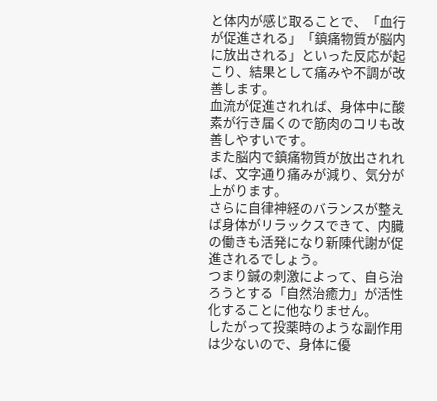と体内が感じ取ることで、「血行が促進される」「鎮痛物質が脳内に放出される」といった反応が起こり、結果として痛みや不調が改善します。
血流が促進されれば、身体中に酸素が行き届くので筋肉のコリも改善しやすいです。
また脳内で鎮痛物質が放出されれば、文字通り痛みが減り、気分が上がります。
さらに自律神経のバランスが整えば身体がリラックスできて、内臓の働きも活発になり新陳代謝が促進されるでしょう。
つまり鍼の刺激によって、自ら治ろうとする「自然治癒力」が活性化することに他なりません。
したがって投薬時のような副作用は少ないので、身体に優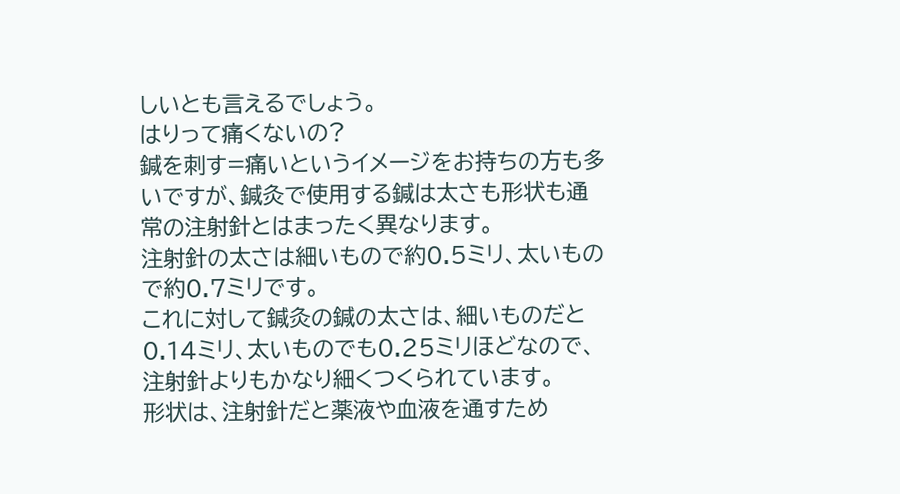しいとも言えるでしょう。
はりって痛くないの?
鍼を刺す=痛いというイメージをお持ちの方も多いですが、鍼灸で使用する鍼は太さも形状も通常の注射針とはまったく異なります。
注射針の太さは細いもので約0.5ミリ、太いもので約0.7ミリです。
これに対して鍼灸の鍼の太さは、細いものだと0.14ミリ、太いものでも0.25ミリほどなので、注射針よりもかなり細くつくられています。
形状は、注射針だと薬液や血液を通すため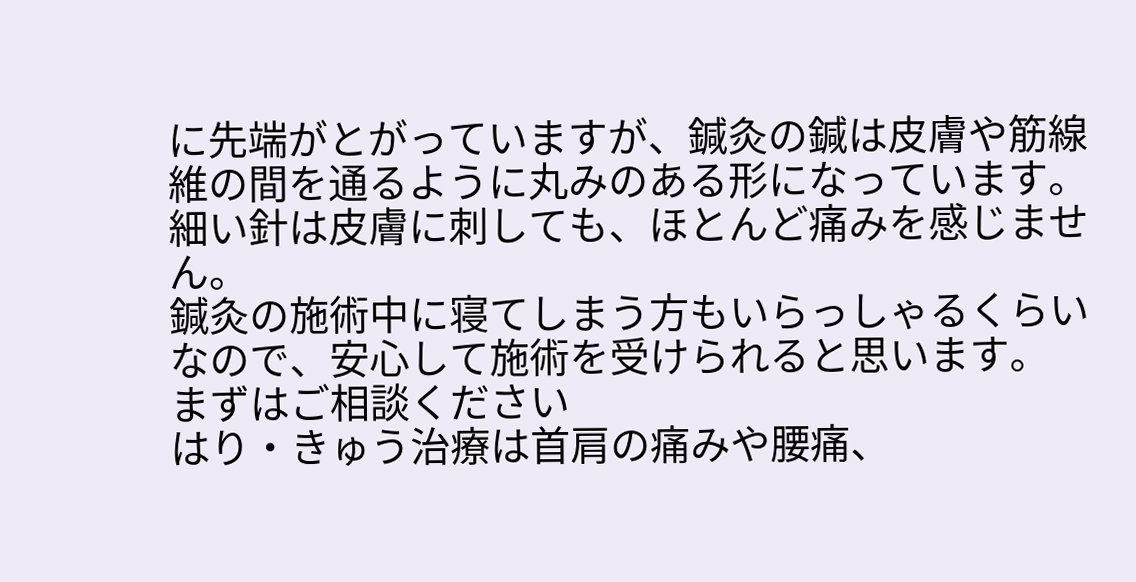に先端がとがっていますが、鍼灸の鍼は皮膚や筋線維の間を通るように丸みのある形になっています。
細い針は皮膚に刺しても、ほとんど痛みを感じません。
鍼灸の施術中に寝てしまう方もいらっしゃるくらいなので、安心して施術を受けられると思います。
まずはご相談ください
はり・きゅう治療は首肩の痛みや腰痛、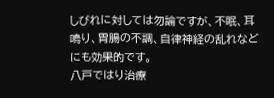しびれに対しては勿論ですが、不眠、耳鳴り、胃腸の不調、自律神経の乱れなどにも効果的です。
八戸ではり治療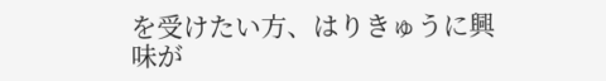を受けたい方、はりきゅうに興味が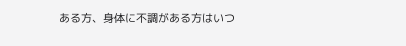ある方、身体に不調がある方はいつ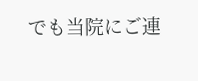でも当院にご連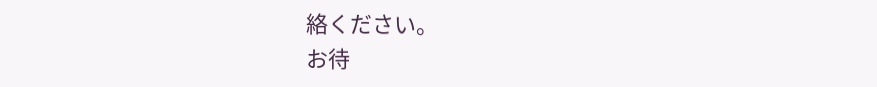絡ください。
お待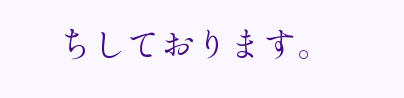ちしております。